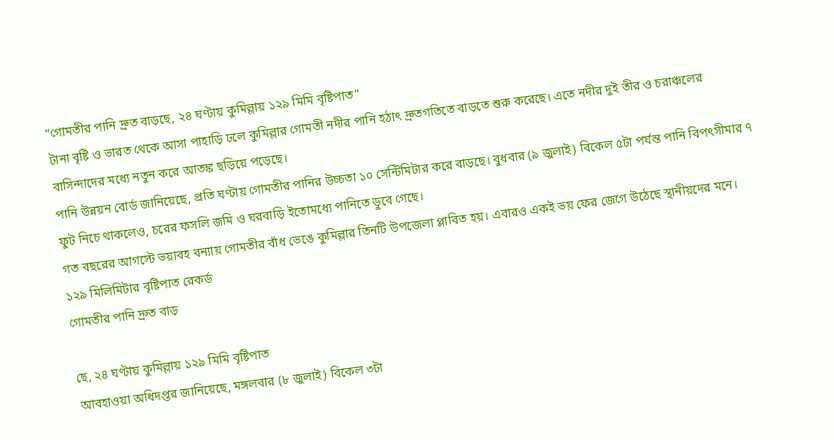“গোমতীর পানি দ্রুত বাড়ছে, ২৪ ঘণ্টায় কুমিল্লায় ১২৯ মিমি বৃষ্টিপাত”
টানা বৃষ্টি ও ভারত থেকে আসা পাহাড়ি ঢলে কুমিল্লার গোমতী নদীর পানি হঠাৎ দ্রুতগতিতে বাড়তে শুরু করেছে। এতে নদীর দুই তীর ও চরাঞ্চলের বাসিন্দাদের মধ্যে নতুন করে আতঙ্ক ছড়িয়ে পড়েছে।
পানি উন্নয়ন বোর্ড জানিয়েছে, প্রতি ঘণ্টায় গোমতীর পানির উচ্চতা ১০ সেন্টিমিটার করে বাড়ছে। বুধবার (৯ জুলাই) বিকেল ৫টা পর্যন্ত পানি বিপৎসীমার ৭ ফুট নিচে থাকলেও, চরের ফসলি জমি ও ঘরবাড়ি ইতোমধ্যে পানিতে ডুবে গেছে।
গত বছরের আগস্টে ভয়াবহ বন্যায় গোমতীর বাঁধ ভেঙে কুমিল্লার তিনটি উপজেলা প্লাবিত হয়। এবারও একই ভয় ফের জেগে উঠেছে স্থানীয়দের মনে।
১২৯ মিলিমিটার বৃষ্টিপাত রেকর্ড
গোমতীর পানি দ্রুত বাড়

ছে, ২৪ ঘণ্টায় কুমিল্লায় ১২৯ মিমি বৃষ্টিপাত
আবহাওয়া অধিদপ্তর জানিয়েছে, মঙ্গলবার (৮ জুলাই) বিকেল ৩টা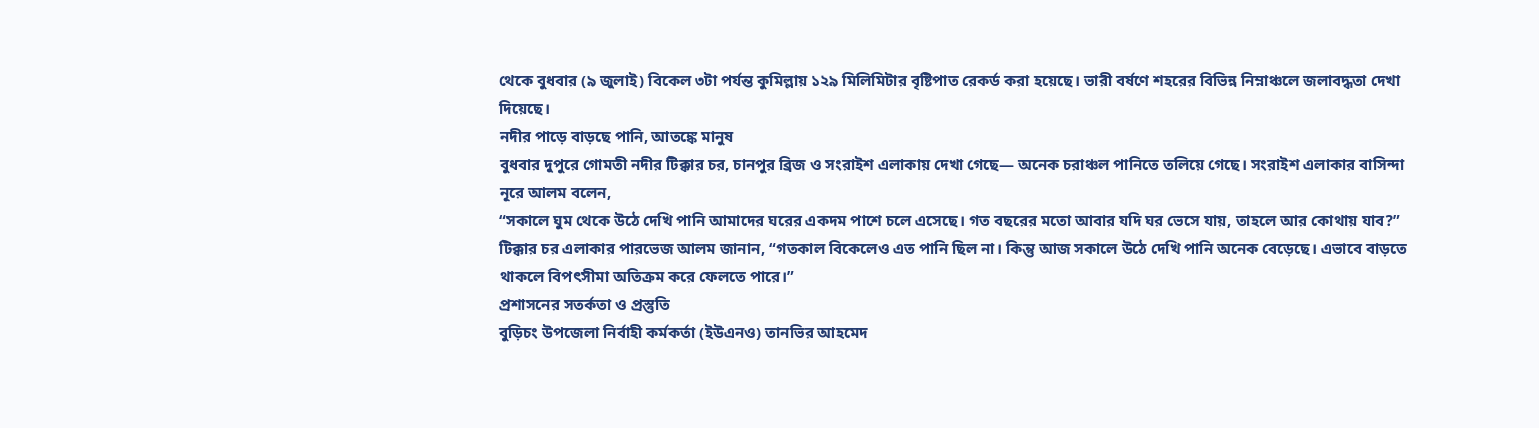থেকে বুধবার (৯ জুলাই) বিকেল ৩টা পর্যন্ত কুমিল্লায় ১২৯ মিলিমিটার বৃষ্টিপাত রেকর্ড করা হয়েছে। ভারী বর্ষণে শহরের বিভিন্ন নিম্নাঞ্চলে জলাবদ্ধতা দেখা দিয়েছে।
নদীর পাড়ে বাড়ছে পানি, আতঙ্কে মানুষ
বুধবার দুপুরে গোমতী নদীর টিক্কার চর, চানপুর ব্রিজ ও সংরাইশ এলাকায় দেখা গেছে— অনেক চরাঞ্চল পানিতে তলিয়ে গেছে। সংরাইশ এলাকার বাসিন্দা নূরে আলম বলেন,
“সকালে ঘুম থেকে উঠে দেখি পানি আমাদের ঘরের একদম পাশে চলে এসেছে। গত বছরের মতো আবার যদি ঘর ভেসে যায়, তাহলে আর কোথায় যাব?”
টিক্কার চর এলাকার পারভেজ আলম জানান, “গতকাল বিকেলেও এত পানি ছিল না। কিন্তু আজ সকালে উঠে দেখি পানি অনেক বেড়েছে। এভাবে বাড়তে থাকলে বিপৎসীমা অতিক্রম করে ফেলতে পারে।”
প্রশাসনের সতর্কতা ও প্রস্তুতি
বুড়িচং উপজেলা নির্বাহী কর্মকর্তা (ইউএনও) তানভির আহমেদ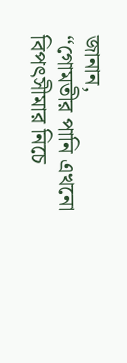জানান,
“গোমতীর পানি এখনো বিপৎসীমার নিচে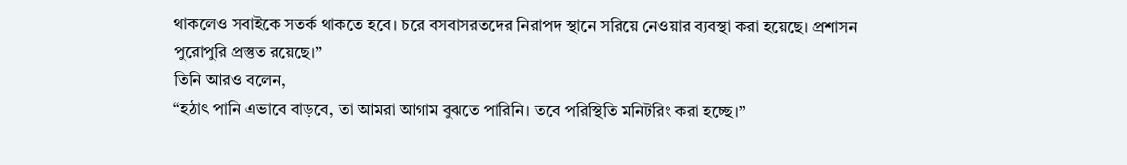থাকলেও সবাইকে সতর্ক থাকতে হবে। চরে বসবাসরতদের নিরাপদ স্থানে সরিয়ে নেওয়ার ব্যবস্থা করা হয়েছে। প্রশাসন পুরোপুরি প্রস্তুত রয়েছে।”
তিনি আরও বলেন,
“হঠাৎ পানি এভাবে বাড়বে, তা আমরা আগাম বুঝতে পারিনি। তবে পরিস্থিতি মনিটরিং করা হচ্ছে।”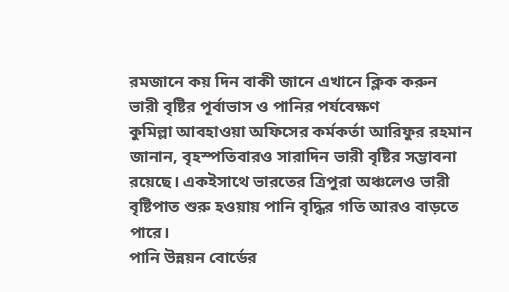রমজানে কয় দিন বাকী জানে এখানে ক্লিক করুন
ভারী বৃষ্টির পূর্বাভাস ও পানির পর্যবেক্ষণ
কুমিল্লা আবহাওয়া অফিসের কর্মকর্তা আরিফুর রহমান জানান, বৃহস্পতিবারও সারাদিন ভারী বৃষ্টির সম্ভাবনা রয়েছে। একইসাথে ভারতের ত্রিপুরা অঞ্চলেও ভারী বৃষ্টিপাত শুরু হওয়ায় পানি বৃদ্ধির গতি আরও বাড়তে পারে।
পানি উন্নয়ন বোর্ডের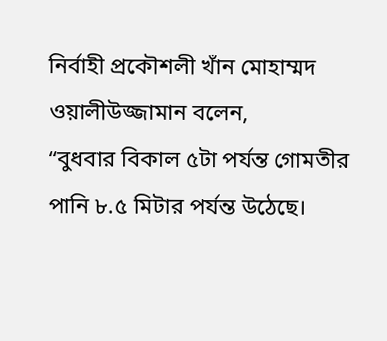নির্বাহী প্রকৌশলী খাঁন মোহাম্মদ ওয়ালীউজ্জামান বলেন,
“বুধবার বিকাল ৫টা পর্যন্ত গোমতীর পানি ৮.৫ মিটার পর্যন্ত উঠেছে।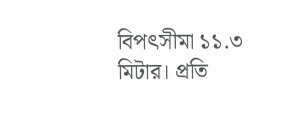বিপৎসীমা ১১.৩ মিটার। প্রতি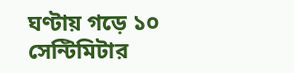ঘণ্টায় গড়ে ১০ সেন্টিমিটার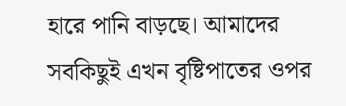হারে পানি বাড়ছে। আমাদের সবকিছুই এখন বৃষ্টিপাতের ওপর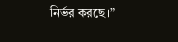নির্ভর করছে।”